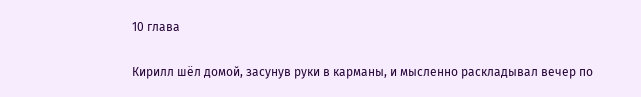10 глава


Кирилл шёл домой, засунув руки в карманы, и мысленно раскладывал вечер по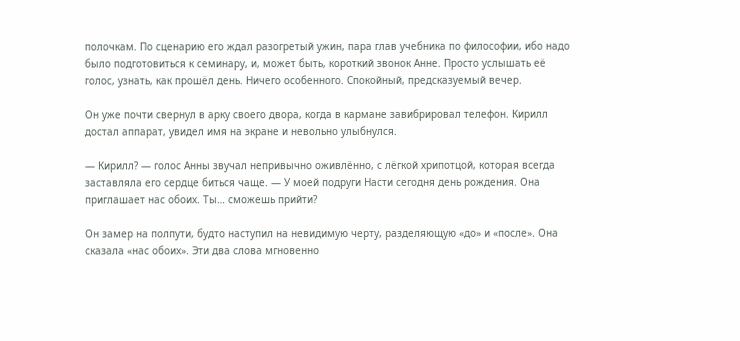полочкам. По сценарию его ждал разогретый ужин, пара глав учебника по философии, ибо надо было подготовиться к семинару, и, может быть, короткий звонок Анне. Просто услышать её голос, узнать, как прошёл день. Ничего особенного. Спокойный, предсказуемый вечер.

Он уже почти свернул в арку своего двора, когда в кармане завибрировал телефон. Кирилл достал аппарат, увидел имя на экране и невольно улыбнулся.

— Кирилл? — голос Анны звучал непривычно оживлённо, с лёгкой хрипотцой, которая всегда заставляла его сердце биться чаще. — У моей подруги Насти сегодня день рождения. Она приглашает нас обоих. Ты… сможешь прийти?

Он замер на полпути, будто наступил на невидимую черту, разделяющую «до» и «после». Она сказала «нас обоих». Эти два слова мгновенно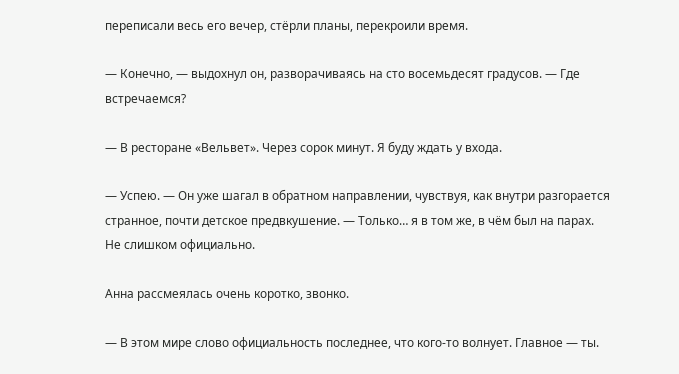переписали весь его вечер, стёрли планы, перекроили время.

— Конечно, — выдохнул он, разворачиваясь на сто восемьдесят градусов. — Где встречаемся?

— В ресторане «Вельвет». Через сорок минут. Я буду ждать у входа.

— Успею. — Он уже шагал в обратном направлении, чувствуя, как внутри разгорается странное, почти детское предвкушение. — Только… я в том же, в чём был на парах. Не слишком официально.

Анна рассмеялась очень коротко, звонко.

— В этом мире слово официальность последнее, что кого‑то волнует. Главное — ты.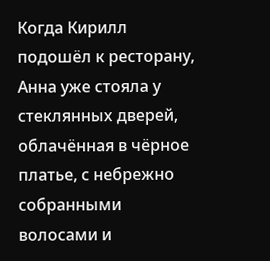Когда Кирилл подошёл к ресторану, Анна уже стояла у стеклянных дверей, облачённая в чёрное платье, с небрежно собранными волосами и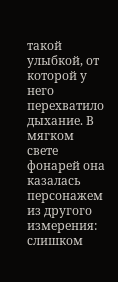такой улыбкой, от которой у него перехватило дыхание. В мягком свете фонарей она казалась персонажем из другого измерения: слишком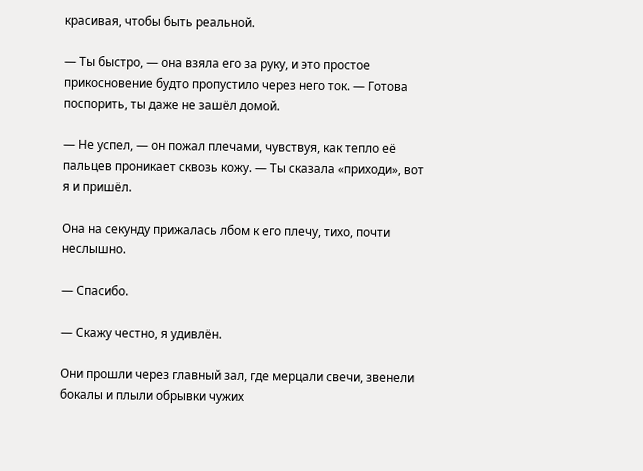красивая, чтобы быть реальной.

— Ты быстро, — она взяла его за руку, и это простое прикосновение будто пропустило через него ток. — Готова поспорить, ты даже не зашёл домой.

— Не успел, — он пожал плечами, чувствуя, как тепло её пальцев проникает сквозь кожу. — Ты сказала «приходи», вот я и пришёл.

Она на секунду прижалась лбом к его плечу, тихо, почти неслышно.

— Спасибо.

— Скажу честно, я удивлён.

Они прошли через главный зал, где мерцали свечи, звенели бокалы и плыли обрывки чужих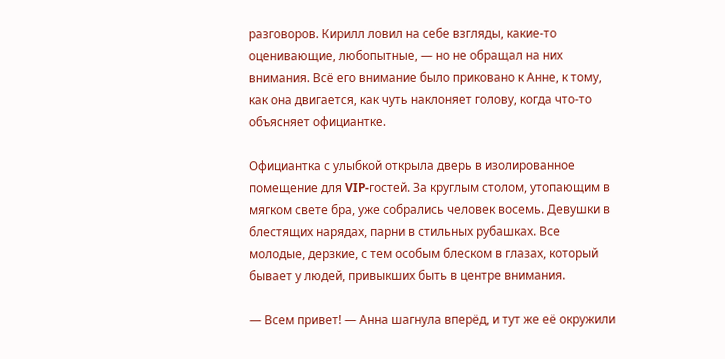разговоров. Кирилл ловил на себе взгляды, какие-то оценивающие, любопытные, — но не обращал на них внимания. Всё его внимание было приковано к Анне, к тому, как она двигается, как чуть наклоняет голову, когда что‑то объясняет официантке.

Официантка с улыбкой открыла дверь в изолированное помещение для VIP‑гостей. За круглым столом, утопающим в мягком свете бра, уже собрались человек восемь. Девушки в блестящих нарядах, парни в стильных рубашках. Все молодые, дерзкие, с тем особым блеском в глазах, который бывает у людей, привыкших быть в центре внимания.

— Всем привет! — Анна шагнула вперёд, и тут же её окружили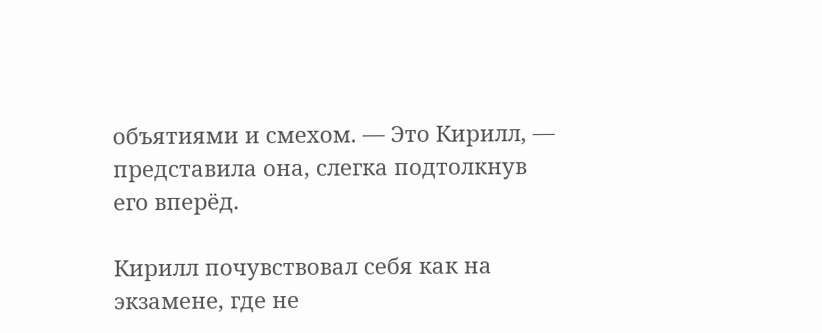объятиями и смехом. — Это Кирилл, — представила она, слегка подтолкнув его вперёд.

Кирилл почувствовал себя как на экзамене, где не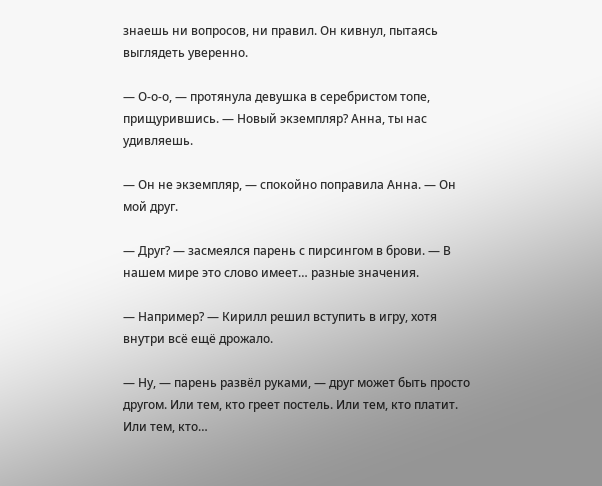знаешь ни вопросов, ни правил. Он кивнул, пытаясь выглядеть уверенно.

— О‑о‑о, — протянула девушка в серебристом топе, прищурившись. — Новый экземпляр? Анна, ты нас удивляешь.

— Он не экземпляр, — спокойно поправила Анна. — Он мой друг.

— Друг? — засмеялся парень с пирсингом в брови. — В нашем мире это слово имеет… разные значения.

— Например? — Кирилл решил вступить в игру, хотя внутри всё ещё дрожало.

— Ну, — парень развёл руками, — друг может быть просто другом. Или тем, кто греет постель. Или тем, кто платит. Или тем, кто…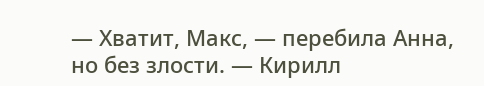— Хватит, Макс, — перебила Анна, но без злости. — Кирилл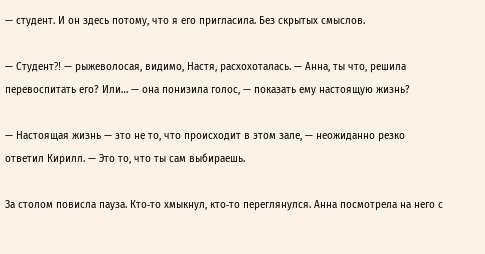— студент. И он здесь потому, что я его пригласила. Без скрытых смыслов.

— Студент⁈ — рыжеволосая, видимо, Настя, расхохоталась. — Анна, ты что, решила перевоспитать его? Или… — она понизила голос, — показать ему настоящую жизнь?

— Настоящая жизнь — это не то, что происходит в этом зале, — неожиданно резко ответил Кирилл. — Это то, что ты сам выбираешь.

За столом повисла пауза. Кто‑то хмыкнул, кто‑то переглянулся. Анна посмотрела на него с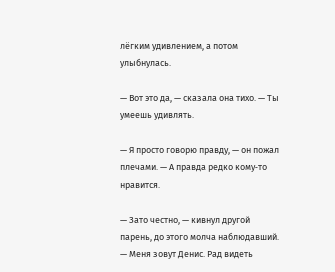лёгким удивлением, а потом улыбнулась.

— Вот это да, — сказала она тихо. — Ты умеешь удивлять.

— Я просто говорю правду, — он пожал плечами. — А правда редко кому‑то нравится.

— Зато честно, — кивнул другой парень, до этого молча наблюдавший. — Меня зовут Денис. Рад видеть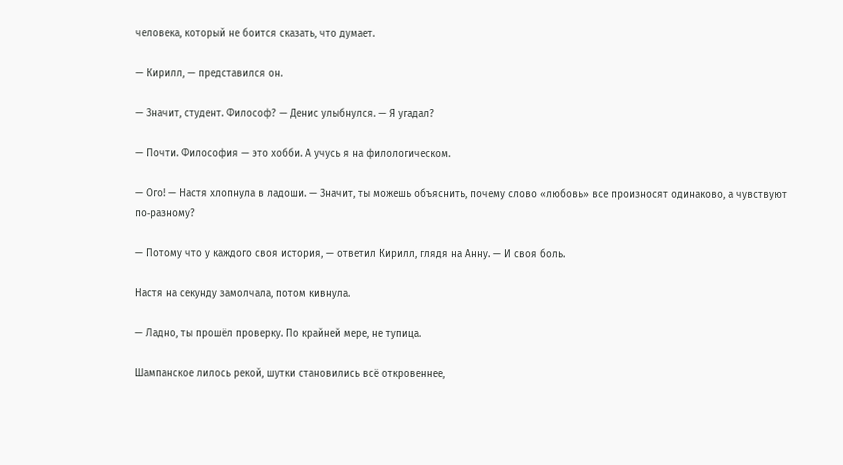человека, который не боится сказать, что думает.

— Кирилл, — представился он.

— Значит, студент. Философ? — Денис улыбнулся. — Я угадал?

— Почти. Философия — это хобби. А учусь я на филологическом.

— Ого! — Настя хлопнула в ладоши. — Значит, ты можешь объяснить, почему слово «любовь» все произносят одинаково, а чувствуют по‑разному?

— Потому что у каждого своя история, — ответил Кирилл, глядя на Анну. — И своя боль.

Настя на секунду замолчала, потом кивнула.

— Ладно, ты прошёл проверку. По крайней мере, не тупица.

Шампанское лилось рекой, шутки становились всё откровеннее,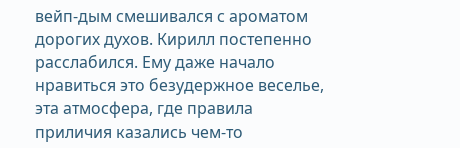вейп‑дым смешивался с ароматом дорогих духов. Кирилл постепенно расслабился. Ему даже начало нравиться это безудержное веселье, эта атмосфера, где правила приличия казались чем‑то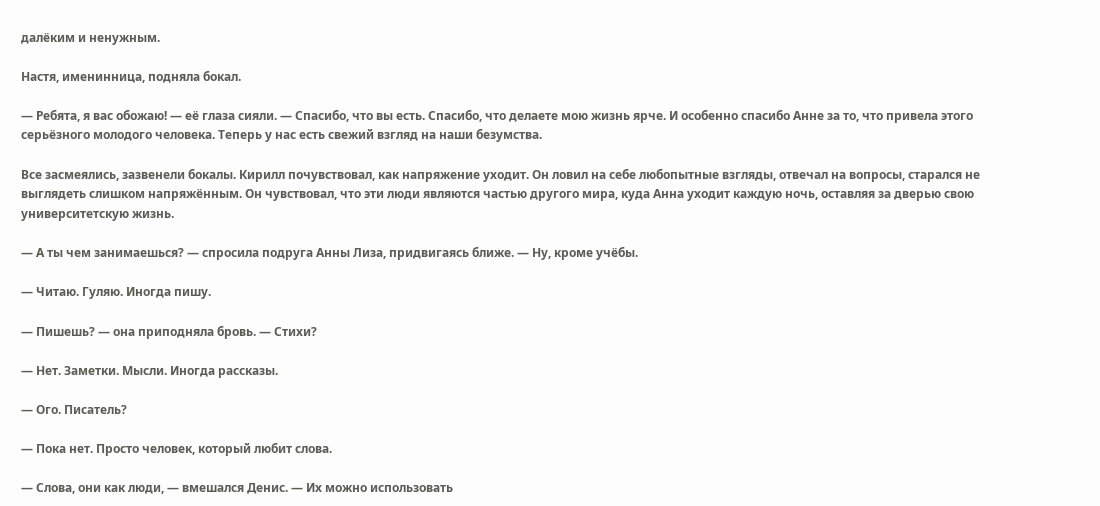далёким и ненужным.

Настя, именинница, подняла бокал.

— Ребята, я вас обожаю! — её глаза сияли. — Спасибо, что вы есть. Спасибо, что делаете мою жизнь ярче. И особенно спасибо Анне за то, что привела этого серьёзного молодого человека. Теперь у нас есть свежий взгляд на наши безумства.

Все засмеялись, зазвенели бокалы. Кирилл почувствовал, как напряжение уходит. Он ловил на себе любопытные взгляды, отвечал на вопросы, старался не выглядеть слишком напряжённым. Он чувствовал, что эти люди являются частью другого мира, куда Анна уходит каждую ночь, оставляя за дверью свою университетскую жизнь.

— А ты чем занимаешься? — спросила подруга Анны Лиза, придвигаясь ближе. — Ну, кроме учёбы.

— Читаю. Гуляю. Иногда пишу.

— Пишешь? — она приподняла бровь. — Стихи?

— Нет. Заметки. Мысли. Иногда рассказы.

— Ого. Писатель?

— Пока нет. Просто человек, который любит слова.

— Слова, они как люди, — вмешался Денис. — Их можно использовать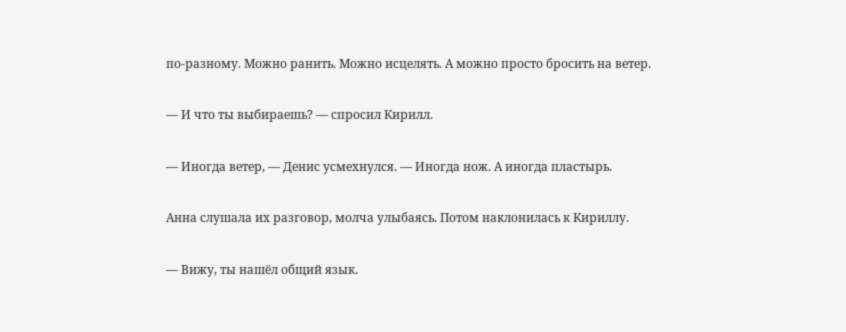по‑разному. Можно ранить. Можно исцелять. А можно просто бросить на ветер.

— И что ты выбираешь? — спросил Кирилл.

— Иногда ветер, — Денис усмехнулся. — Иногда нож. А иногда пластырь.

Анна слушала их разговор, молча улыбаясь. Потом наклонилась к Кириллу.

— Вижу, ты нашёл общий язык.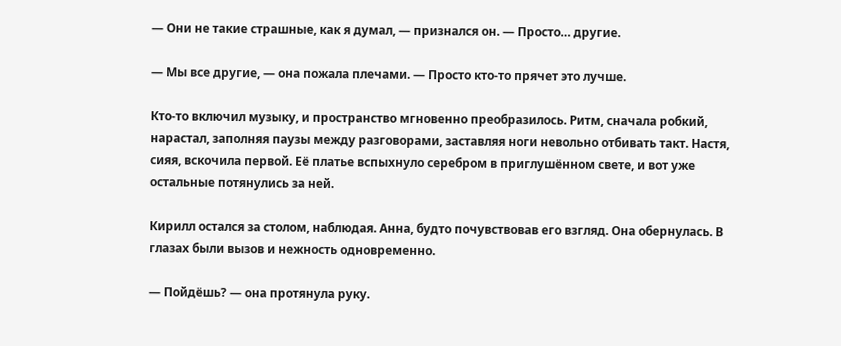— Они не такие страшные, как я думал, — признался он. — Просто… другие.

— Мы все другие, — она пожала плечами. — Просто кто‑то прячет это лучше.

Кто-то включил музыку, и пространство мгновенно преобразилось. Ритм, сначала робкий, нарастал, заполняя паузы между разговорами, заставляя ноги невольно отбивать такт. Настя, сияя, вскочила первой. Её платье вспыхнуло серебром в приглушённом свете, и вот уже остальные потянулись за ней.

Кирилл остался за столом, наблюдая. Анна, будто почувствовав его взгляд. Она обернулась. В глазах были вызов и нежность одновременно.

— Пойдёшь? — она протянула руку.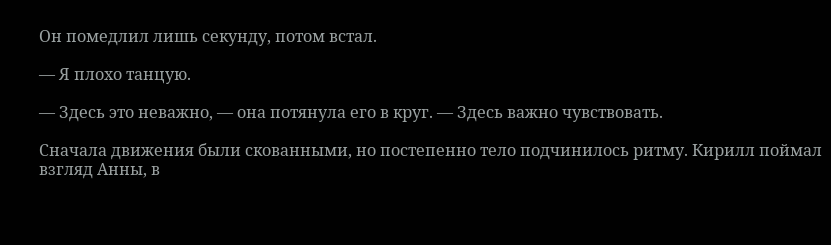Он помедлил лишь секунду, потом встал.

— Я плохо танцую.

— Здесь это неважно, — она потянула его в круг. — Здесь важно чувствовать.

Сначала движения были скованными, но постепенно тело подчинилось ритму. Кирилл поймал взгляд Анны, в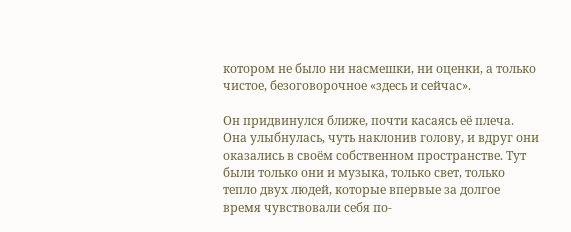котором не было ни насмешки, ни оценки, а только чистое, безоговорочное «здесь и сейчас».

Он придвинулся ближе, почти касаясь её плеча. Она улыбнулась, чуть наклонив голову, и вдруг они оказались в своём собственном пространстве. Тут были только они и музыка, только свет, только тепло двух людей, которые впервые за долгое время чувствовали себя по-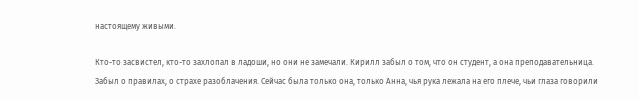настоящему живыми.

Кто-то засвистел, кто-то захлопал в ладоши, но они не замечали. Кирилл забыл о том, что он студент, а она преподавательница. Забыл о правилах, о страхе разоблачения. Сейчас была только она, только Анна, чья рука лежала на его плече, чьи глаза говорили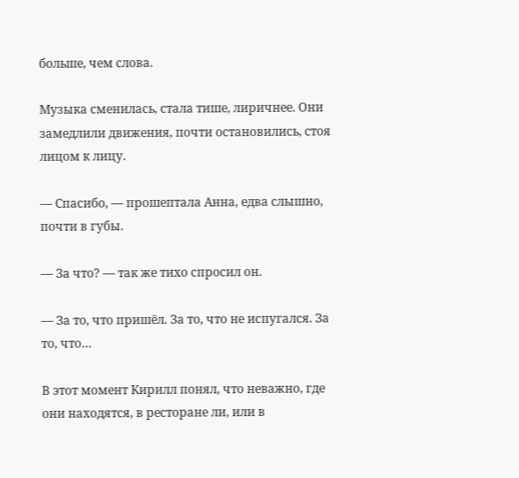больше, чем слова.

Музыка сменилась, стала тише, лиричнее. Они замедлили движения, почти остановились, стоя лицом к лицу.

— Спасибо, — прошептала Анна, едва слышно, почти в губы.

— За что? — так же тихо спросил он.

— За то, что пришёл. За то, что не испугался. За то, что…

В этот момент Кирилл понял, что неважно, где они находятся, в ресторане ли, или в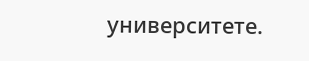университете.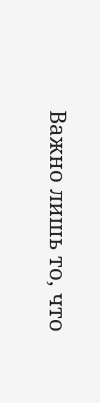Важно лишь то, что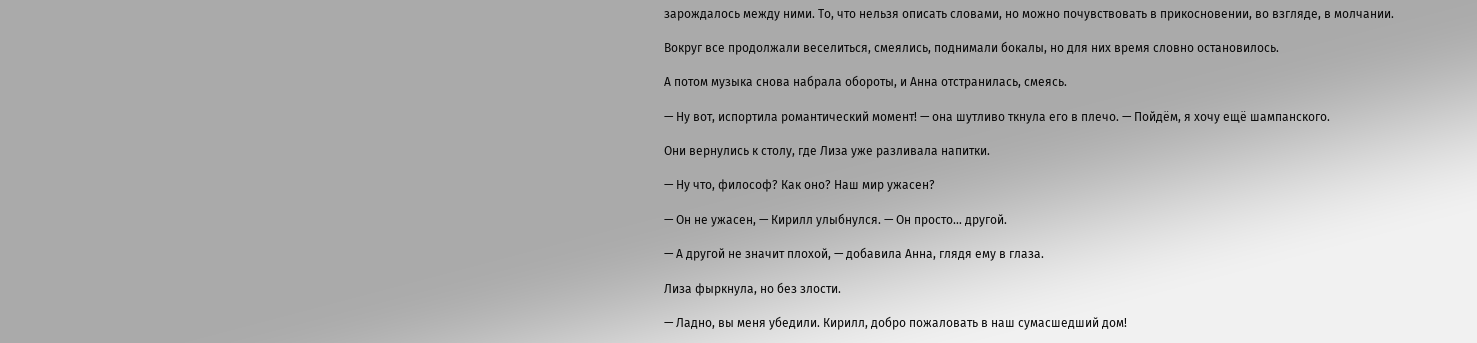зарождалось между ними. То, что нельзя описать словами, но можно почувствовать в прикосновении, во взгляде, в молчании.

Вокруг все продолжали веселиться, смеялись, поднимали бокалы, но для них время словно остановилось.

А потом музыка снова набрала обороты, и Анна отстранилась, смеясь.

— Ну вот, испортила романтический момент! — она шутливо ткнула его в плечо. — Пойдём, я хочу ещё шампанского.

Они вернулись к столу, где Лиза уже разливала напитки.

— Ну что, философ? Как оно? Наш мир ужасен?

— Он не ужасен, — Кирилл улыбнулся. — Он просто… другой.

— А другой не значит плохой, — добавила Анна, глядя ему в глаза.

Лиза фыркнула, но без злости.

— Ладно, вы меня убедили. Кирилл, добро пожаловать в наш сумасшедший дом!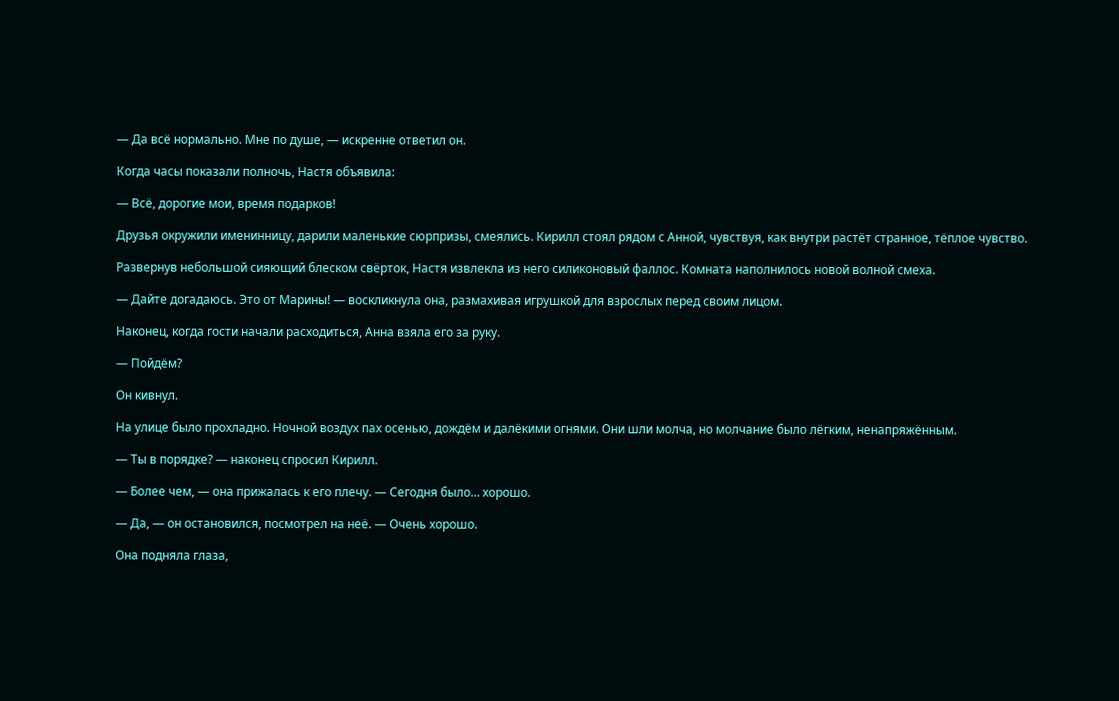— Да всё нормально. Мне по душе, — искренне ответил он.

Когда часы показали полночь, Настя объявила:

— Всё, дорогие мои, время подарков!

Друзья окружили именинницу, дарили маленькие сюрпризы, смеялись. Кирилл стоял рядом с Анной, чувствуя, как внутри растёт странное, тёплое чувство.

Развернув небольшой сияющий блеском свёрток, Настя извлекла из него силиконовый фаллос. Комната наполнилось новой волной смеха.

— Дайте догадаюсь. Это от Марины! — воскликнула она, размахивая игрушкой для взрослых перед своим лицом.

Наконец, когда гости начали расходиться, Анна взяла его за руку.

— Пойдём?

Он кивнул.

На улице было прохладно. Ночной воздух пах осенью, дождём и далёкими огнями. Они шли молча, но молчание было лёгким, ненапряжённым.

— Ты в порядке? — наконец спросил Кирилл.

— Более чем, — она прижалась к его плечу. — Сегодня было… хорошо.

— Да, — он остановился, посмотрел на неё. — Очень хорошо.

Она подняла глаза,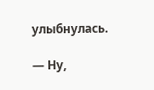улыбнулась.

— Ну,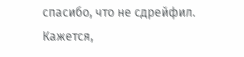спасибо, что не сдрейфил. Кажется,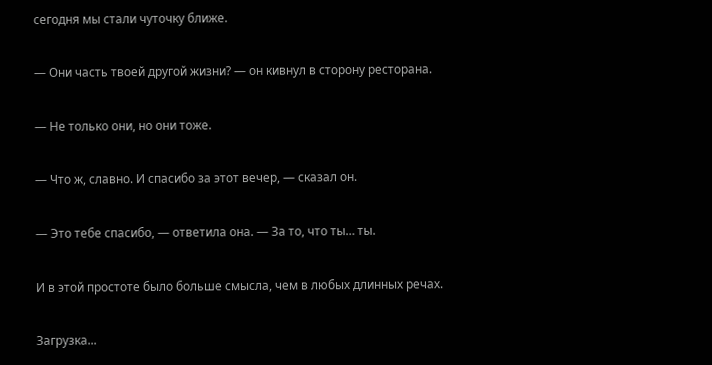сегодня мы стали чуточку ближе.

— Они часть твоей другой жизни? — он кивнул в сторону ресторана.

— Не только они, но они тоже.

— Что ж, славно. И спасибо за этот вечер, — сказал он.

— Это тебе спасибо, — ответила она. — За то, что ты… ты.

И в этой простоте было больше смысла, чем в любых длинных речах.

Загрузка...